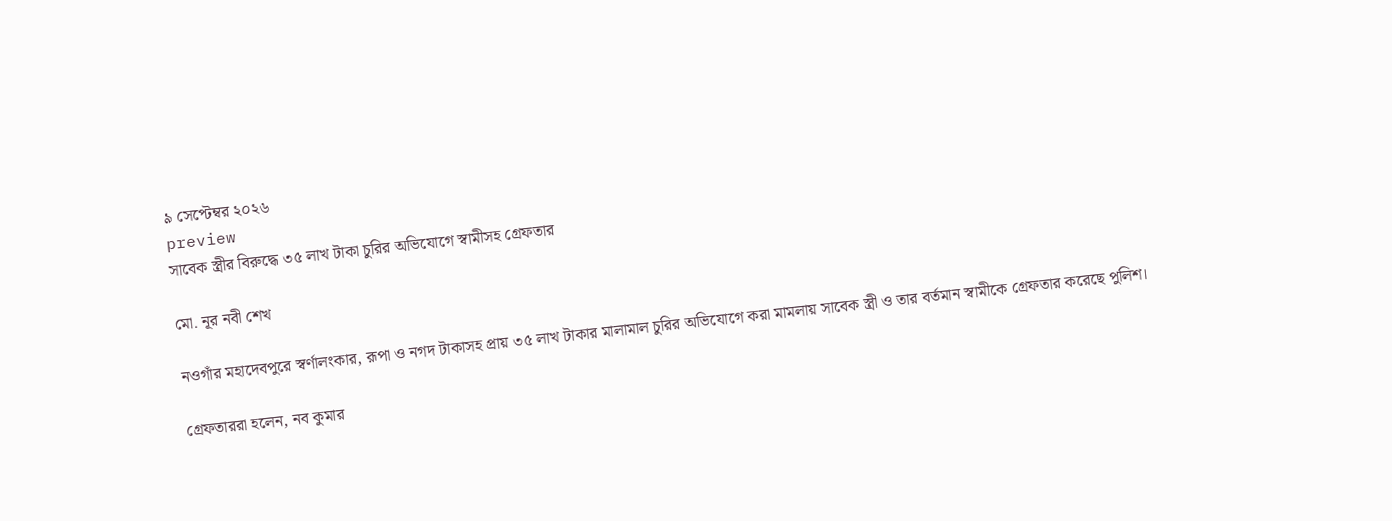৯ সেপ্টেম্বর ২০২৬
preview
সাবেক স্ত্রীর বিরুদ্ধে ৩৫ লাখ টাকা চুরির অভিযোগে স্বামীসহ গ্রেফতার

মো. নূর নবী শেখ

নওগাঁর মহাদেবপুরে স্বর্ণালংকার, রূপা ও নগদ টাকাসহ প্রায় ৩৫ লাখ টাকার মালামাল চুরির অভিযোগে করা মামলায় সাবেক স্ত্রী ও তার বর্তমান স্বামীকে গ্রেফতার করেছে পুলিশ।

গ্রেফতাররা হলেন, নব কুমার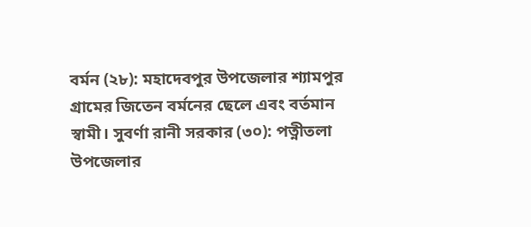বর্মন (২৮): মহাদেবপুর উপজেলার শ্যামপুর গ্রামের জিতেন বর্মনের ছেলে এবং বর্তমান স্বামী। সুবর্ণা রানী সরকার (৩০): পত্নীতলা উপজেলার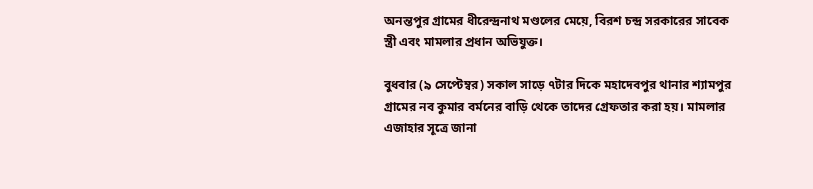অনন্তপুর গ্রামের ধীরেন্দ্রনাথ মণ্ডলের মেয়ে, বিরশ চন্দ্র সরকারের সাবেক স্ত্রী এবং মামলার প্রধান অভিযুক্ত।

বুধবার (৯ সেপ্টেম্বর) সকাল সাড়ে ৭টার দিকে মহাদেবপুর থানার শ্যামপুর গ্রামের নব কুমার বর্মনের বাড়ি থেকে তাদের গ্রেফতার করা হয়। মামলার এজাহার সূত্রে জানা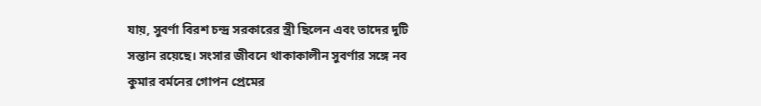যায়, সুবর্ণা বিরশ চন্দ্র সরকারের স্ত্রী ছিলেন এবং তাদের দুটি সন্তান রয়েছে। সংসার জীবনে থাকাকালীন সুবর্ণার সঙ্গে নব কুমার বর্মনের গোপন প্রেমের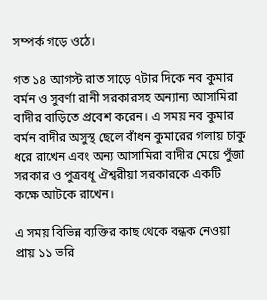সম্পর্ক গড়ে ওঠে।

গত ১৪ আগস্ট রাত সাড়ে ৭টার দিকে নব কুমার বর্মন ও সুবর্ণা রানী সরকারসহ অন্যান্য আসামিরা বাদীর বাড়িতে প্রবেশ করেন। এ সময় নব কুমার বর্মন বাদীর অসুস্থ ছেলে বাঁধন কুমারের গলায় চাকু ধরে রাখেন এবং অন্য আসামিরা বাদীর মেয়ে পুঁজা সরকার ও পুত্রবধূ ঐশ্বরীয়া সরকারকে একটি কক্ষে আটকে রাখেন।

এ সময় বিভিন্ন ব্যক্তির কাছ থেকে বন্ধক নেওয়া প্রায় ১১ ভরি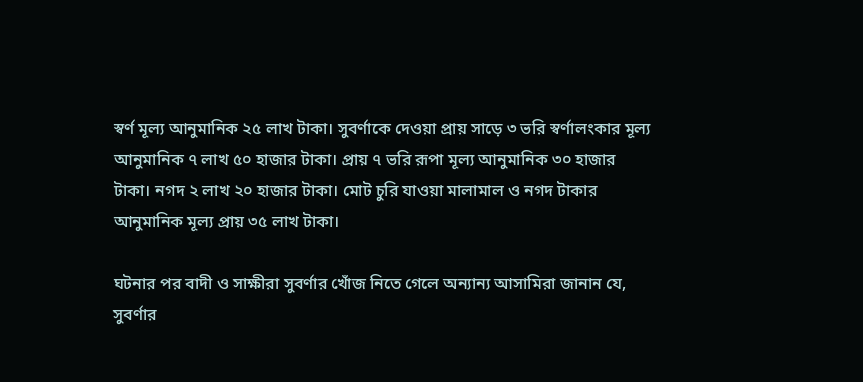স্বর্ণ মূল্য আনুমানিক ২৫ লাখ টাকা। সুবর্ণাকে দেওয়া প্রায় সাড়ে ৩ ভরি স্বর্ণালংকার মূল্য আনুমানিক ৭ লাখ ৫০ হাজার টাকা। প্রায় ৭ ভরি রূপা মূল্য আনুমানিক ৩০ হাজার টাকা। নগদ ২ লাখ ২০ হাজার টাকা। মোট চুরি যাওয়া মালামাল ও নগদ টাকার আনুমানিক মূল্য প্রায় ৩৫ লাখ টাকা।

ঘটনার পর বাদী ও সাক্ষীরা সুবর্ণার খোঁজ নিতে গেলে অন্যান্য আসামিরা জানান যে, সুবর্ণার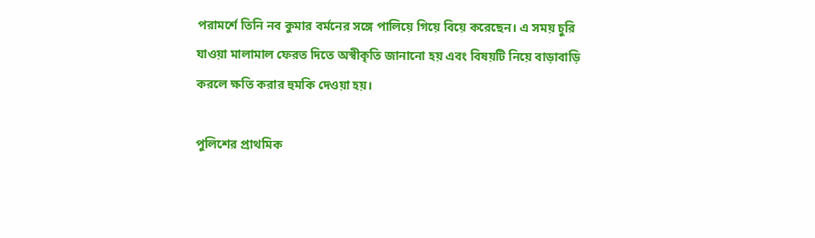পরামর্শে তিনি নব কুমার বর্মনের সঙ্গে পালিয়ে গিয়ে বিয়ে করেছেন। এ সময় চুরি যাওয়া মালামাল ফেরত দিতে অস্বীকৃতি জানানো হয় এবং বিষয়টি নিয়ে বাড়াবাড়ি করলে ক্ষতি করার হুমকি দেওয়া হয়।

পুলিশের প্রাথমিক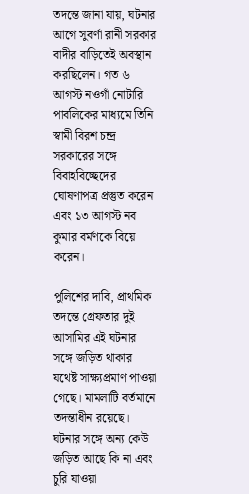তদন্তে জানা যায়, ঘটনার আগে সুবর্ণা রানী সরকার বাদীর বাড়িতেই অবস্থান করছিলেন। গত ৬ আগস্ট নওগাঁ নোটারি পাবলিকের মাধ্যমে তিনি স্বামী বিরশ চন্দ্র সরকারের সঙ্গে বিবাহবিচ্ছেদের ঘোষণাপত্র প্রস্তুত করেন এবং ১৩ আগস্ট নব কুমার বর্মণকে বিয়ে করেন।

পুলিশের দাবি, প্রাথমিক তদন্তে গ্রেফতার দুই আসামির এই ঘটনার সঙ্গে জড়িত থাকার যথেষ্ট সাক্ষ্যপ্রমাণ পাওয়া গেছে। মামলাটি বর্তমানে তদন্তাধীন রয়েছে। ঘটনার সঙ্গে অন্য কেউ জড়িত আছে কি না এবং চুরি যাওয়া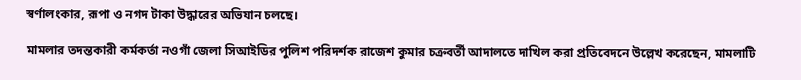স্বর্ণালংকার, রূপা ও নগদ টাকা উদ্ধারের অভিযান চলছে।

মামলার তদন্তকারী কর্মকর্তা নওগাঁ জেলা সিআইডির পুলিশ পরিদর্শক রাজেশ কুমার চক্রবর্তী আদালতে দাখিল করা প্রতিবেদনে উল্লেখ করেছেন, মামলাটি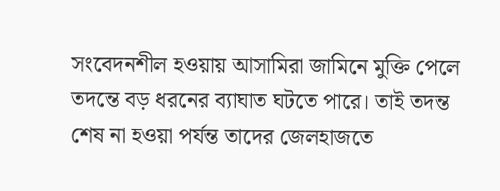সংবেদনশীল হওয়ায় আসামিরা জামিনে মুক্তি পেলে তদন্তে বড় ধরনের ব্যাঘাত ঘটতে পারে। তাই তদন্ত শেষ না হওয়া পর্যন্ত তাদের জেলহাজতে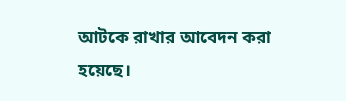আটকে রাখার আবেদন করা হয়েছে।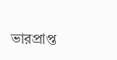ভারপ্রাপ্ত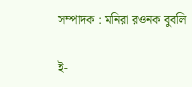সম্পাদক : মনিরা রওনক বুবলি

ই-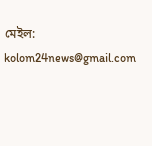মেইল: kolom24news@gmail.com